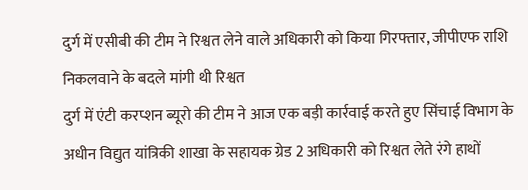दुर्ग में एसीबी की टीम ने रिश्वत लेने वाले अधिकारी को किया गिरफ्तार, जीपीएफ राशि निकलवाने के बदले मांगी थी रिश्वत
दुर्ग में एंटी करप्शन ब्यूरो की टीम ने आज एक बड़ी कार्रवाई करते हुए सिंचाई विभाग के अधीन विद्युत यांत्रिकी शाखा के सहायक ग्रेड 2 अधिकारी को रिश्वत लेते रंगे हाथों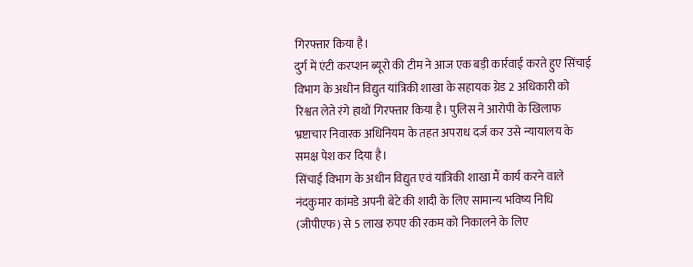गिरफ्तार किया है।
दुर्ग में एंटी करप्शन ब्यूरो की टीम ने आज एक बड़ी कार्रवाई करते हुए सिंचाई विभाग के अधीन विद्युत यांत्रिकी शाखा के सहायक ग्रेड 2 अधिकारी को रिश्वत लेते रंगे हाथों गिरफ्तार किया है। पुलिस ने आरोपी के खिलाफ भ्रष्टाचार निवारक अधिनियम के तहत अपराध दर्ज कर उसे न्यायालय के समक्ष पेश कर दिया है।
सिंचाई विभाग के अधीन विद्युत एवं यांत्रिकी शाखा मैं कार्य करने वाले नंदकुमार कांमडे अपनी बेटे की शादी के लिए सामान्य भविष्य निधि (जीपीएफ) से 5 लाख रुपए की रकम को निकालने के लिए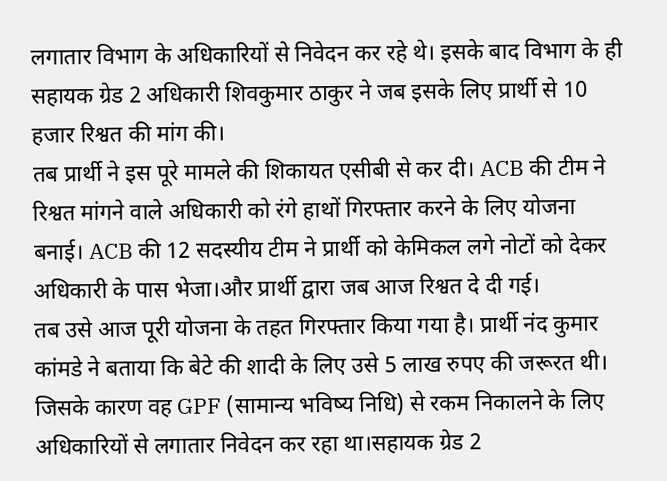लगातार विभाग के अधिकारियों से निवेदन कर रहे थे। इसके बाद विभाग के ही सहायक ग्रेड 2 अधिकारी शिवकुमार ठाकुर ने जब इसके लिए प्रार्थी से 10 हजार रिश्वत की मांग की।
तब प्रार्थी ने इस पूरे मामले की शिकायत एसीबी से कर दी। ACB की टीम ने रिश्वत मांगने वाले अधिकारी को रंगे हाथों गिरफ्तार करने के लिए योजना बनाई। ACB की 12 सदस्यीय टीम ने प्रार्थी को केमिकल लगे नोटों को देकर अधिकारी के पास भेजा।और प्रार्थी द्वारा जब आज रिश्वत दे दी गई।
तब उसे आज पूरी योजना के तहत गिरफ्तार किया गया है। प्रार्थी नंद कुमार कांमडे ने बताया कि बेटे की शादी के लिए उसे 5 लाख रुपए की जरूरत थी। जिसके कारण वह GPF (सामान्य भविष्य निधि) से रकम निकालने के लिए अधिकारियों से लगातार निवेदन कर रहा था।सहायक ग्रेड 2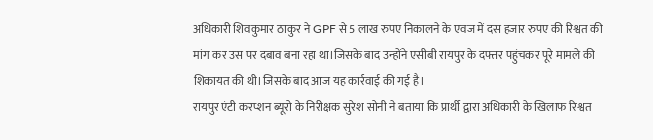अधिकारी शिवकुमार ठाकुर ने GPF से 5 लाख रुपए निकालने के एवज में दस हजार रुपए की रिश्वत की मांग कर उस पर दबाव बना रहा था।जिसके बाद उन्होंने एसीबी रायपुर के दफ्तर पहुंचकर पूरे मामले की शिकायत की थी।जिसके बाद आज यह कार्रवाई की गई है।
रायपुर एंटी करप्शन ब्यूरो के निरीक्षक सुरेश सोनी ने बताया कि प्रार्थी द्वारा अधिकारी के खिलाफ रिश्वत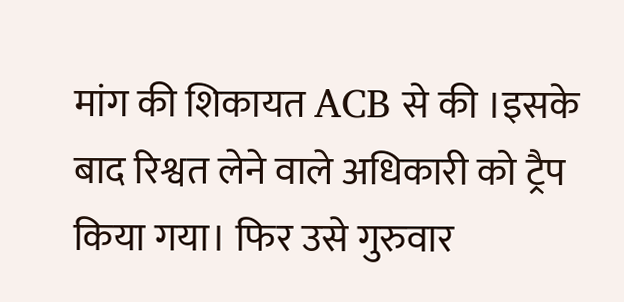मांग की शिकायत ACB से की ।इसके बाद रिश्वत लेने वाले अधिकारी को ट्रैप किया गया। फिर उसे गुरुवार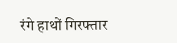रंगे हाथों गिरफ्तार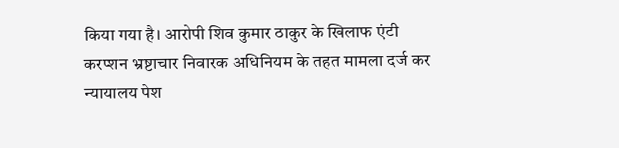किया गया है। आरोपी शिव कुमार ठाकुर के खिलाफ एंटी करप्शन भ्रष्टाचार निवारक अधिनियम के तहत मामला दर्ज कर न्यायालय पेश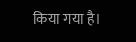किया गया है।